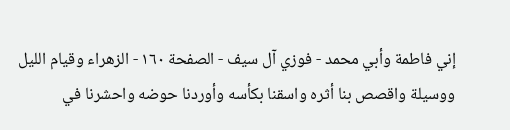إني فاطمة وأبي محمد - فوزي آل سيف - الصفحة ١٦٠ - الزهراء وقيام الليل
ووسيلة واقصص بنا أثره واسقنا بكأسه وأوردنا حوضه واحشرنا في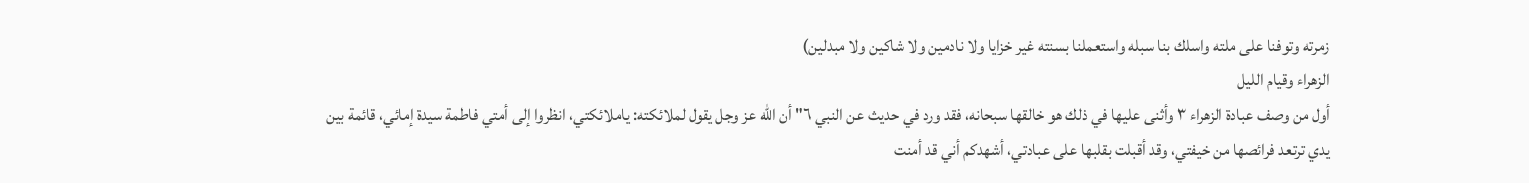زمرته وتوفنا على ملته واسلك بنا سبله واستعملنا بسنته غير خزايا ولا نادمين ولا شاكين ولا مبدلين)
الزهراء وقيام الليل
أول من وصف عبادة الزهراء ٣ وأثنى عليها في ذلك هو خالقها سبحانه، فقد ورد في حديث عن النبي ٦" أن الله عز وجل يقول لملائكته: ياملائكتي، انظروا إلى أمتي فاطمة سيدة إمائي، قائمة بين يدي ترتعد فرائصها من خيفتي، وقد أقبلت بقلبها على عبادتي، أشهدكم أني قد أمنت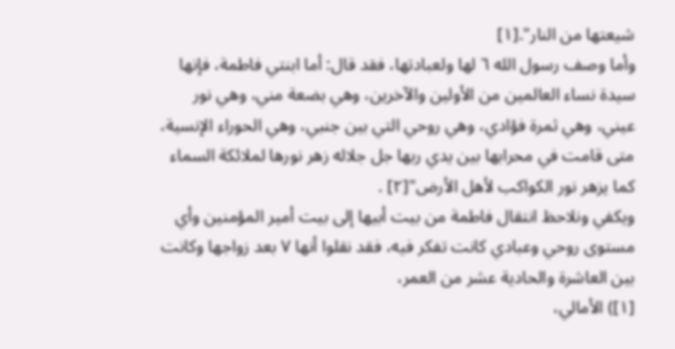شيعتها من النار".[١]
وأما وصف رسول الله ٦ لها ولعبادتها، فقد قال: أما ابنتي فاطمة، فإنها سيدة نساء العالمين من الأولين والآخرين، وهي بضعة مني، وهي نور عيني، وهي ثمرة فؤادي، وهي روحي التي بين جنبي، وهي الحوراء الإنسية، متى قامت في محرابها بين يدي ربها جل جلاله زهر نورها لملائكة السماء كما يزهر نور الكواكب لأهل الأرض"[٢] .
ويكفي ونلاحظ انتقال فاطمة من بيت أبيها إلى بيت أمير المؤمنين وأي مستوى روحي وعبادي كانت تفكر فيه، فقد نقلوا أنها ٧ بعد زواجها وكانت بين العاشرة والحادية عشر من العمر،
[١]) الأمالي،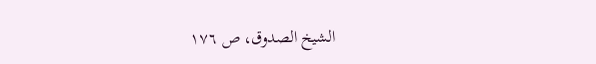الشيخ الصدوق، ص ١٧٦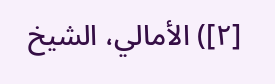[٢]) الأمالي، الشيخ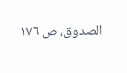الصدوق، ص ١٧٦